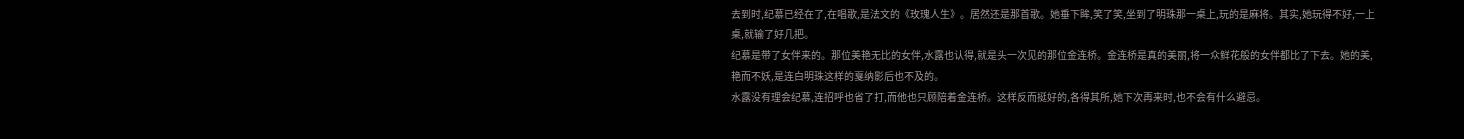去到时,纪慕已经在了,在唱歌,是法文的《玫瑰人生》。居然还是那首歌。她垂下眸,笑了笑,坐到了明珠那一桌上,玩的是麻将。其实,她玩得不好,一上桌,就输了好几把。
纪慕是带了女伴来的。那位美艳无比的女伴,水露也认得,就是头一次见的那位金连桥。金连桥是真的美丽,将一众鲜花般的女伴都比了下去。她的美,艳而不妖,是连白明珠这样的戛纳影后也不及的。
水露没有理会纪慕,连招呼也省了打,而他也只顾陪着金连桥。这样反而挺好的,各得其所,她下次再来时,也不会有什么避忌。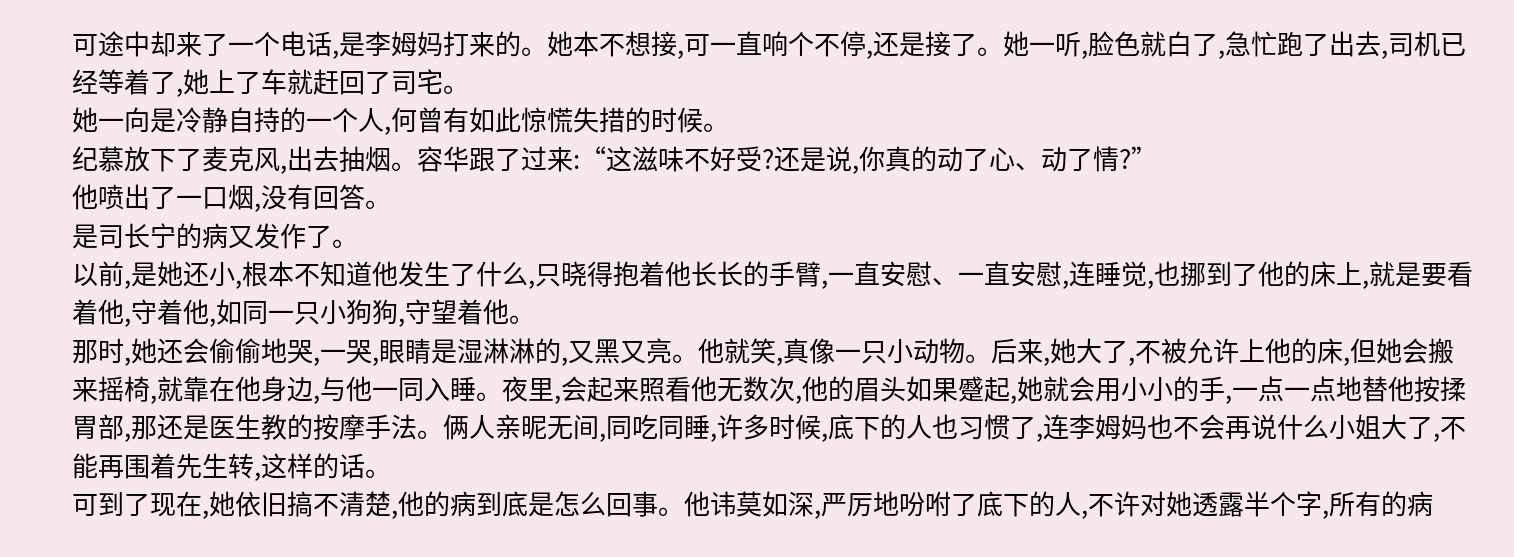可途中却来了一个电话,是李姆妈打来的。她本不想接,可一直响个不停,还是接了。她一听,脸色就白了,急忙跑了出去,司机已经等着了,她上了车就赶回了司宅。
她一向是冷静自持的一个人,何曾有如此惊慌失措的时候。
纪慕放下了麦克风,出去抽烟。容华跟了过来:“这滋味不好受?还是说,你真的动了心、动了情?”
他喷出了一口烟,没有回答。
是司长宁的病又发作了。
以前,是她还小,根本不知道他发生了什么,只晓得抱着他长长的手臂,一直安慰、一直安慰,连睡觉,也挪到了他的床上,就是要看着他,守着他,如同一只小狗狗,守望着他。
那时,她还会偷偷地哭,一哭,眼睛是湿淋淋的,又黑又亮。他就笑,真像一只小动物。后来,她大了,不被允许上他的床,但她会搬来摇椅,就靠在他身边,与他一同入睡。夜里,会起来照看他无数次,他的眉头如果蹙起,她就会用小小的手,一点一点地替他按揉胃部,那还是医生教的按摩手法。俩人亲昵无间,同吃同睡,许多时候,底下的人也习惯了,连李姆妈也不会再说什么小姐大了,不能再围着先生转,这样的话。
可到了现在,她依旧搞不清楚,他的病到底是怎么回事。他讳莫如深,严厉地吩咐了底下的人,不许对她透露半个字,所有的病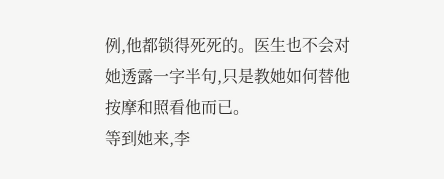例,他都锁得死死的。医生也不会对她透露一字半句,只是教她如何替他按摩和照看他而已。
等到她来,李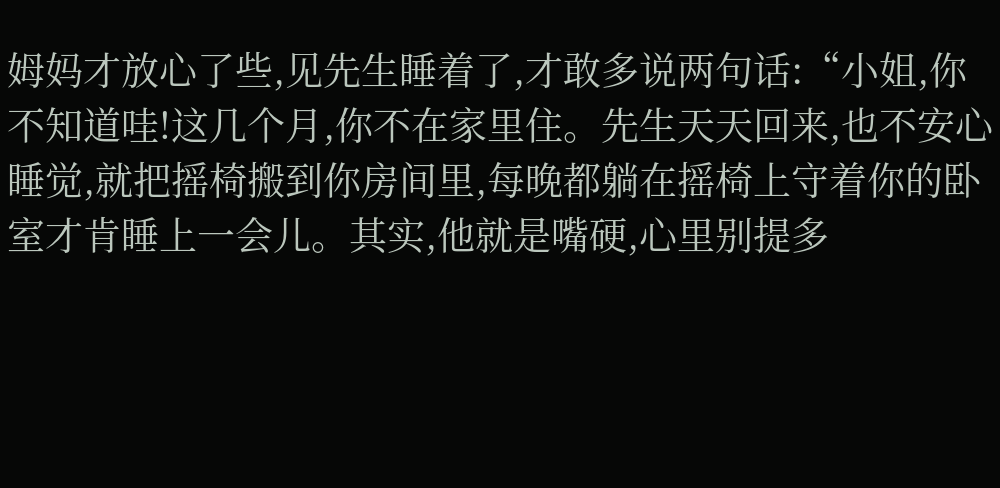姆妈才放心了些,见先生睡着了,才敢多说两句话:“小姐,你不知道哇!这几个月,你不在家里住。先生天天回来,也不安心睡觉,就把摇椅搬到你房间里,每晚都躺在摇椅上守着你的卧室才肯睡上一会儿。其实,他就是嘴硬,心里别提多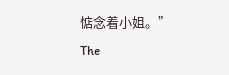惦念着小姐。”
The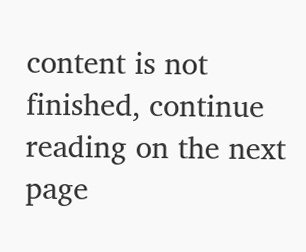content is not finished, continue reading on the next page